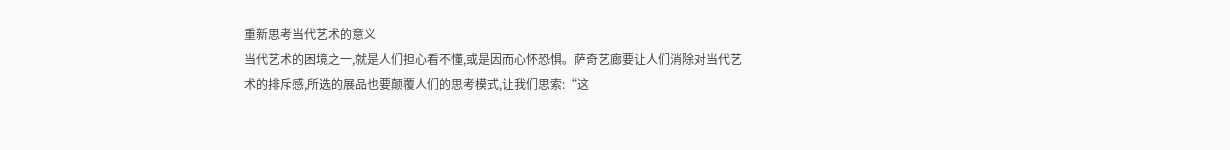重新思考当代艺术的意义
当代艺术的困境之一,就是人们担心看不懂,或是因而心怀恐惧。萨奇艺廊要让人们消除对当代艺术的排斥感,所选的展品也要颠覆人们的思考模式,让我们思索:“这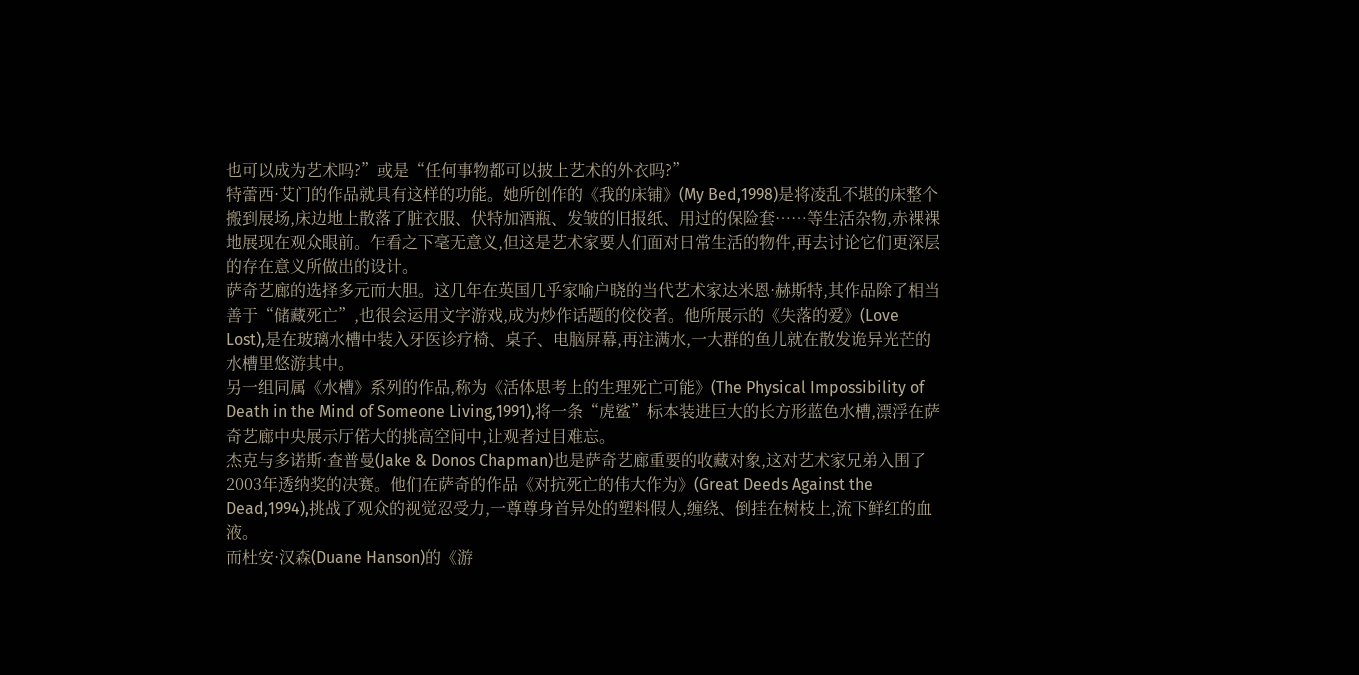也可以成为艺术吗?”或是“任何事物都可以披上艺术的外衣吗?”
特蕾西·艾门的作品就具有这样的功能。她所创作的《我的床铺》(My Bed,1998)是将凌乱不堪的床整个搬到展场,床边地上散落了脏衣服、伏特加酒瓶、发皱的旧报纸、用过的保险套……等生活杂物,赤裸裸地展现在观众眼前。乍看之下毫无意义,但这是艺术家要人们面对日常生活的物件,再去讨论它们更深层的存在意义所做出的设计。
萨奇艺廊的选择多元而大胆。这几年在英国几乎家喻户晓的当代艺术家达米恩·赫斯特,其作品除了相当善于“储藏死亡”,也很会运用文字游戏,成为炒作话题的佼佼者。他所展示的《失落的爱》(Love Lost),是在玻璃水槽中装入牙医诊疗椅、桌子、电脑屏幕,再注满水,一大群的鱼儿就在散发诡异光芒的水槽里悠游其中。
另一组同属《水槽》系列的作品,称为《活体思考上的生理死亡可能》(The Physical Impossibility of Death in the Mind of Someone Living,1991),将一条“虎鲨”标本装进巨大的长方形蓝色水槽,漂浮在萨奇艺廊中央展示厅偌大的挑高空间中,让观者过目难忘。
杰克与多诺斯·查普曼(Jake & Donos Chapman)也是萨奇艺廊重要的收藏对象,这对艺术家兄弟入围了2003年透纳奖的决赛。他们在萨奇的作品《对抗死亡的伟大作为》(Great Deeds Against the Dead,1994),挑战了观众的视觉忍受力,一尊尊身首异处的塑料假人,缠绕、倒挂在树枝上,流下鲜红的血液。
而杜安·汉森(Duane Hanson)的《游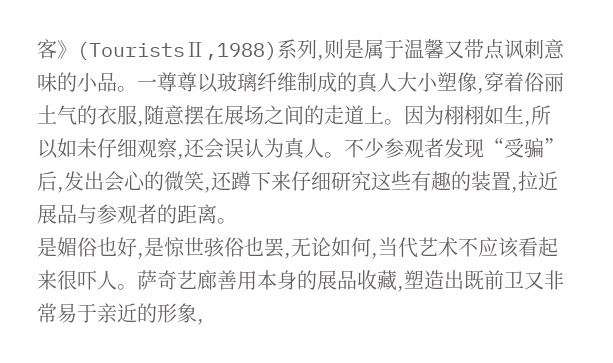客》(TouristsⅡ,1988)系列,则是属于温馨又带点讽刺意味的小品。一尊尊以玻璃纤维制成的真人大小塑像,穿着俗丽土气的衣服,随意摆在展场之间的走道上。因为栩栩如生,所以如未仔细观察,还会误认为真人。不少参观者发现“受骗”后,发出会心的微笑,还蹲下来仔细研究这些有趣的装置,拉近展品与参观者的距离。
是媚俗也好,是惊世骇俗也罢,无论如何,当代艺术不应该看起来很吓人。萨奇艺廊善用本身的展品收藏,塑造出既前卫又非常易于亲近的形象,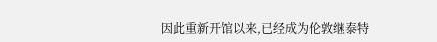因此重新开馆以来,已经成为伦敦继泰特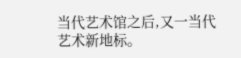当代艺术馆之后,又一当代艺术新地标。